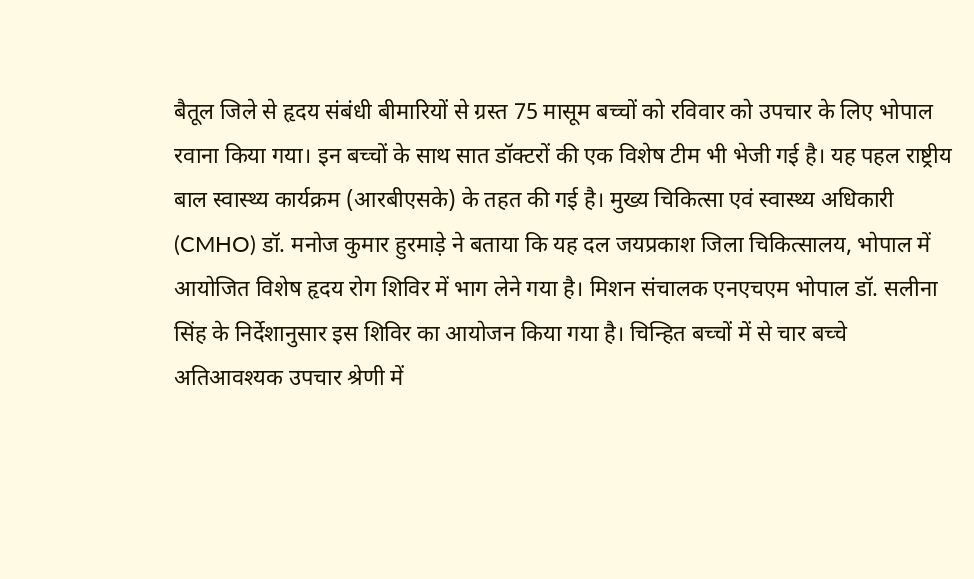बैतूल जिले से हृदय संबंधी बीमारियों से ग्रस्त 75 मासूम बच्चों को रविवार को उपचार के लिए भोपाल रवाना किया गया। इन बच्चों के साथ सात डॉक्टरों की एक विशेष टीम भी भेजी गई है। यह पहल राष्ट्रीय बाल स्वास्थ्य कार्यक्रम (आरबीएसके) के तहत की गई है। मुख्य चिकित्सा एवं स्वास्थ्य अधिकारी (CMHO) डॉ. मनोज कुमार हुरमाड़े ने बताया कि यह दल जयप्रकाश जिला चिकित्सालय, भोपाल में आयोजित विशेष हृदय रोग शिविर में भाग लेने गया है। मिशन संचालक एनएचएम भोपाल डॉ. सलीना सिंह के निर्देशानुसार इस शिविर का आयोजन किया गया है। चिन्हित बच्चों में से चार बच्चे अतिआवश्यक उपचार श्रेणी में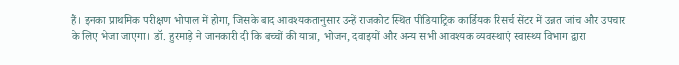हैं। इनका प्राथमिक परीक्षण भोपाल में होगा, जिसके बाद आवश्यकतानुसार उन्हें राजकोट स्थित पीडियाट्रिक कार्डियक रिसर्च सेंटर में उन्नत जांच और उपचार के लिए भेजा जाएगा। डॉ. हुरमाड़े ने जानकारी दी कि बच्चों की यात्रा, भोजन, दवाइयों और अन्य सभी आवश्यक व्यवस्थाएं स्वास्थ्य विभाग द्वारा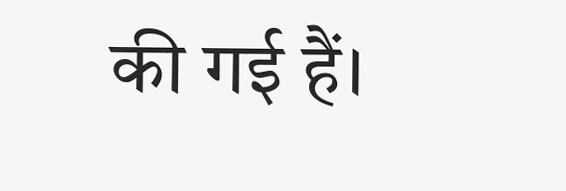की गई हैं।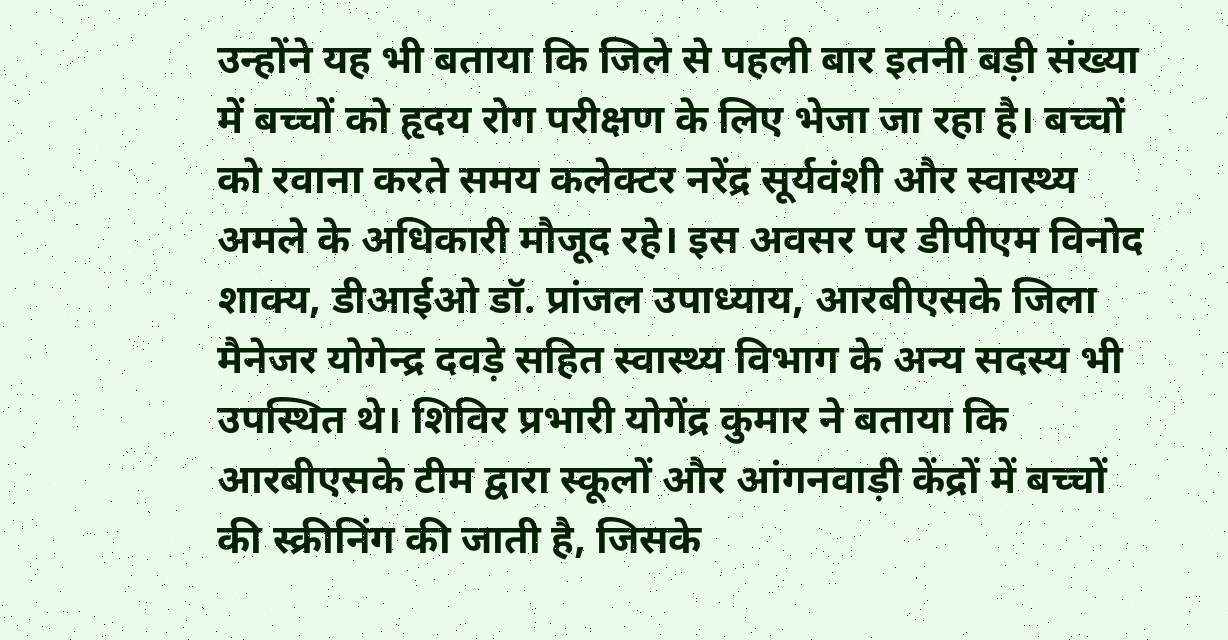उन्होंने यह भी बताया कि जिले से पहली बार इतनी बड़ी संख्या में बच्चों को हृदय रोग परीक्षण के लिए भेजा जा रहा है। बच्चों को रवाना करते समय कलेक्टर नरेंद्र सूर्यवंशी और स्वास्थ्य अमले के अधिकारी मौजूद रहे। इस अवसर पर डीपीएम विनोद शाक्य, डीआईओ डॉ. प्रांजल उपाध्याय, आरबीएसके जिला मैनेजर योगेन्द्र दवड़े सहित स्वास्थ्य विभाग के अन्य सदस्य भी उपस्थित थे। शिविर प्रभारी योगेंद्र कुमार ने बताया कि आरबीएसके टीम द्वारा स्कूलों और आंगनवाड़ी केंद्रों में बच्चों की स्क्रीनिंग की जाती है, जिसके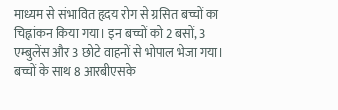माध्यम से संभावित हृदय रोग से ग्रसित बच्चों का चिह्नांकन किया गया। इन बच्चों को 2 बसों, 3 एम्बुलेंस और 3 छोटे वाहनों से भोपाल भेजा गया। बच्चों के साथ 8 आरबीएसके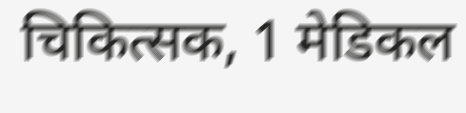चिकित्सक, 1 मेडिकल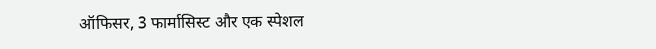ऑफिसर, 3 फार्मासिस्ट और एक स्पेशल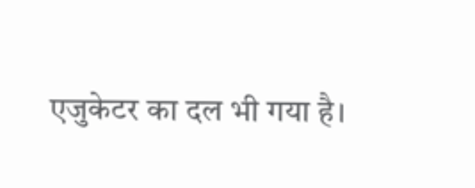एजुकेटर का दल भी गया है।